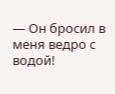— Он бросил в меня ведро с водой!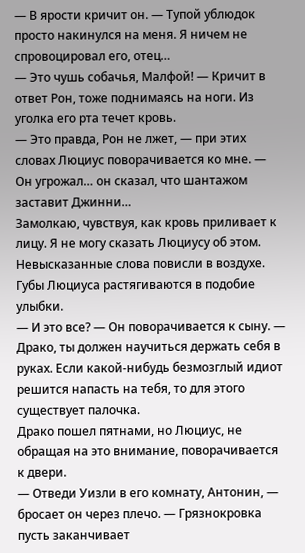— В ярости кричит он. — Тупой ублюдок просто накинулся на меня. Я ничем не спровоцировал его, отец…
— Это чушь собачья, Малфой! — Кричит в ответ Рон, тоже поднимаясь на ноги. Из уголка его рта течет кровь.
— Это правда, Рон не лжет, — при этих словах Люциус поворачивается ко мне. — Он угрожал… он сказал, что шантажом заставит Джинни…
Замолкаю, чувствуя, как кровь приливает к лицу. Я не могу сказать Люциусу об этом. Невысказанные слова повисли в воздухе.
Губы Люциуса растягиваются в подобие улыбки.
— И это все? — Он поворачивается к сыну. — Драко, ты должен научиться держать себя в руках. Если какой-нибудь безмозглый идиот решится напасть на тебя, то для этого существует палочка.
Драко пошел пятнами, но Люциус, не обращая на это внимание, поворачивается к двери.
— Отведи Уизли в его комнату, Антонин, — бросает он через плечо. — Грязнокровка пусть заканчивает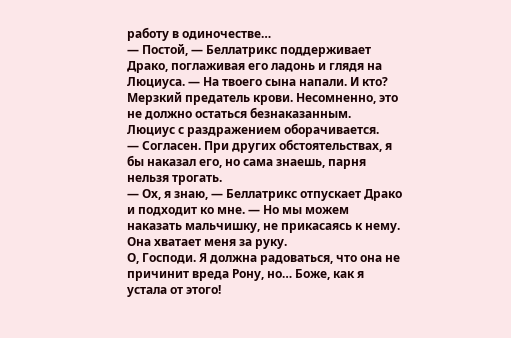работу в одиночестве…
— Постой, — Беллатрикс поддерживает Драко, поглаживая его ладонь и глядя на Люциуса. — На твоего сына напали. И кто? Мерзкий предатель крови. Несомненно, это не должно остаться безнаказанным.
Люциус с раздражением оборачивается.
— Согласен. При других обстоятельствах, я бы наказал его, но сама знаешь, парня нельзя трогать.
— Ох, я знаю, — Беллатрикс отпускает Драко и подходит ко мне. — Но мы можем наказать мальчишку, не прикасаясь к нему.
Она хватает меня за руку.
О, Господи. Я должна радоваться, что она не причинит вреда Рону, но… Боже, как я устала от этого!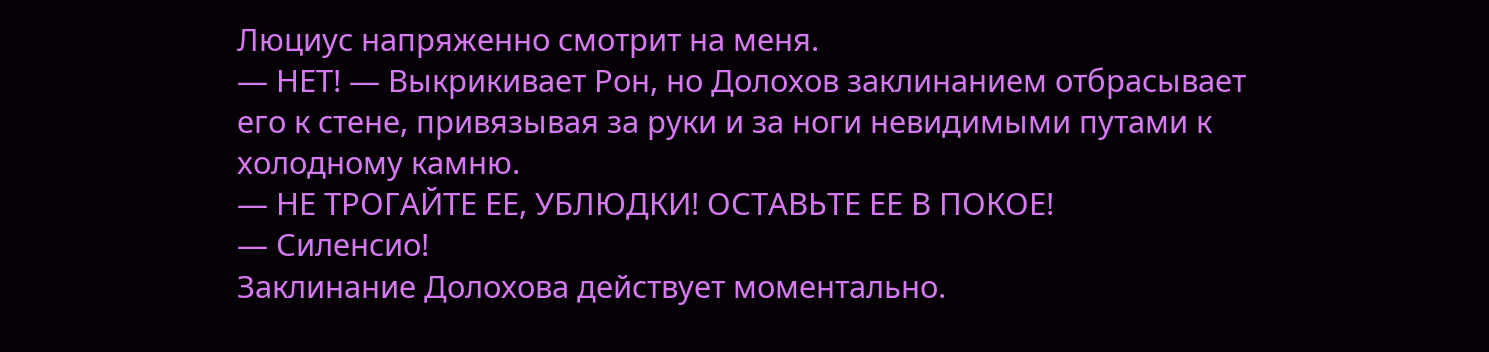Люциус напряженно смотрит на меня.
— НЕТ! — Выкрикивает Рон, но Долохов заклинанием отбрасывает его к стене, привязывая за руки и за ноги невидимыми путами к холодному камню.
— НЕ ТРОГАЙТЕ ЕЕ, УБЛЮДКИ! ОСТАВЬТЕ ЕЕ В ПОКОЕ!
— Силенсио!
Заклинание Долохова действует моментально.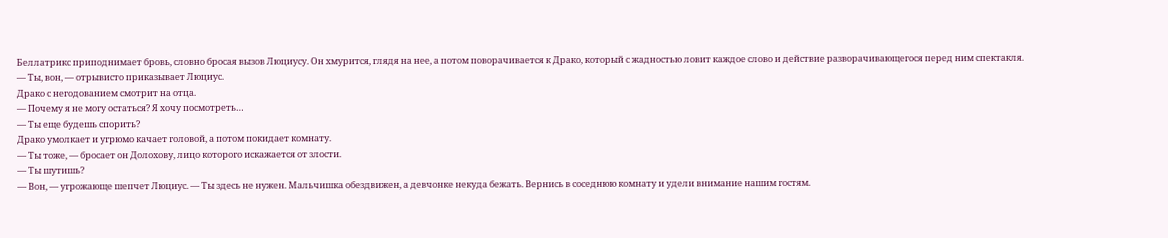Беллатрикс приподнимает бровь, словно бросая вызов Люциусу. Он хмурится, глядя на нее, а потом поворачивается к Драко, который с жадностью ловит каждое слово и действие разворачивающегося перед ним спектакля.
— Ты, вон, — отрывисто приказывает Люциус.
Драко с негодованием смотрит на отца.
— Почему я не могу остаться? Я хочу посмотреть…
— Ты еще будешь спорить?
Драко умолкает и угрюмо качает головой, а потом покидает комнату.
— Ты тоже, — бросает он Долохову, лицо которого искажается от злости.
— Ты шутишь?
— Вон, — угрожающе шепчет Люциус. — Ты здесь не нужен. Мальчишка обездвижен, а девчонке некуда бежать. Вернись в соседнюю комнату и удели внимание нашим гостям.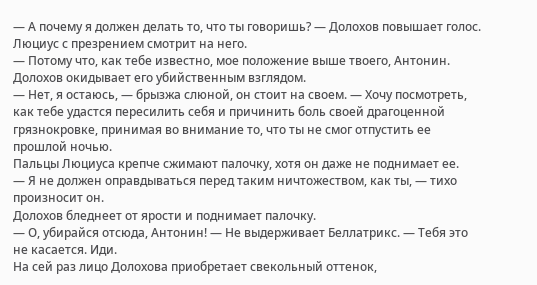— А почему я должен делать то, что ты говоришь? — Долохов повышает голос.
Люциус с презрением смотрит на него.
— Потому что, как тебе известно, мое положение выше твоего, Антонин.
Долохов окидывает его убийственным взглядом.
— Нет, я остаюсь, — брызжа слюной, он стоит на своем. — Хочу посмотреть, как тебе удастся пересилить себя и причинить боль своей драгоценной грязнокровке, принимая во внимание то, что ты не смог отпустить ее прошлой ночью.
Пальцы Люциуса крепче сжимают палочку, хотя он даже не поднимает ее.
— Я не должен оправдываться перед таким ничтожеством, как ты, — тихо произносит он.
Долохов бледнеет от ярости и поднимает палочку.
— О, убирайся отсюда, Антонин! — Не выдерживает Беллатрикс. — Тебя это не касается. Иди.
На сей раз лицо Долохова приобретает свекольный оттенок,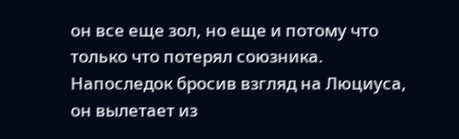он все еще зол, но еще и потому что только что потерял союзника. Напоследок бросив взгляд на Люциуса, он вылетает из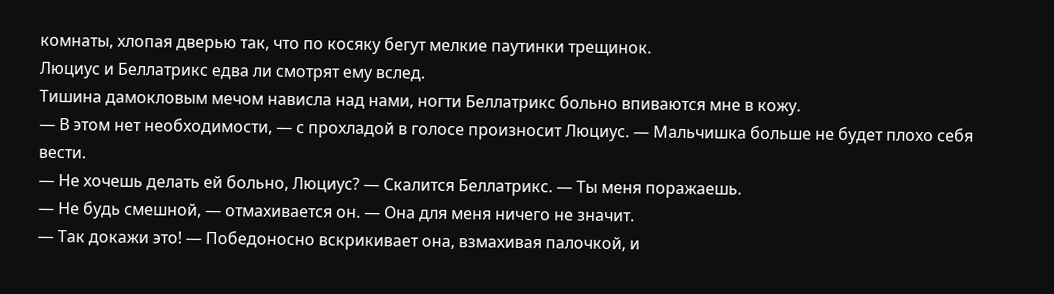комнаты, хлопая дверью так, что по косяку бегут мелкие паутинки трещинок.
Люциус и Беллатрикс едва ли смотрят ему вслед.
Тишина дамокловым мечом нависла над нами, ногти Беллатрикс больно впиваются мне в кожу.
— В этом нет необходимости, — с прохладой в голосе произносит Люциус. — Мальчишка больше не будет плохо себя вести.
— Не хочешь делать ей больно, Люциус? — Скалится Беллатрикс. — Ты меня поражаешь.
— Не будь смешной, — отмахивается он. — Она для меня ничего не значит.
— Так докажи это! — Победоносно вскрикивает она, взмахивая палочкой, и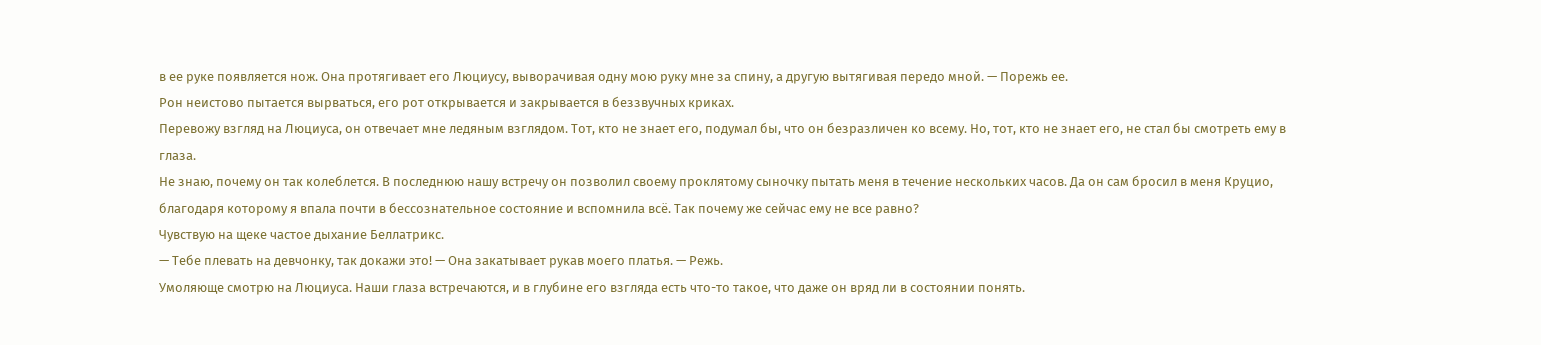в ее руке появляется нож. Она протягивает его Люциусу, выворачивая одну мою руку мне за спину, а другую вытягивая передо мной. — Порежь ее.
Рон неистово пытается вырваться, его рот открывается и закрывается в беззвучных криках.
Перевожу взгляд на Люциуса, он отвечает мне ледяным взглядом. Тот, кто не знает его, подумал бы, что он безразличен ко всему. Но, тот, кто не знает его, не стал бы смотреть ему в глаза.
Не знаю, почему он так колеблется. В последнюю нашу встречу он позволил своему проклятому сыночку пытать меня в течение нескольких часов. Да он сам бросил в меня Круцио, благодаря которому я впала почти в бессознательное состояние и вспомнила всё. Так почему же сейчас ему не все равно?
Чувствую на щеке частое дыхание Беллатрикс.
— Тебе плевать на девчонку, так докажи это! — Она закатывает рукав моего платья. — Режь.
Умоляюще смотрю на Люциуса. Наши глаза встречаются, и в глубине его взгляда есть что-то такое, что даже он вряд ли в состоянии понять.